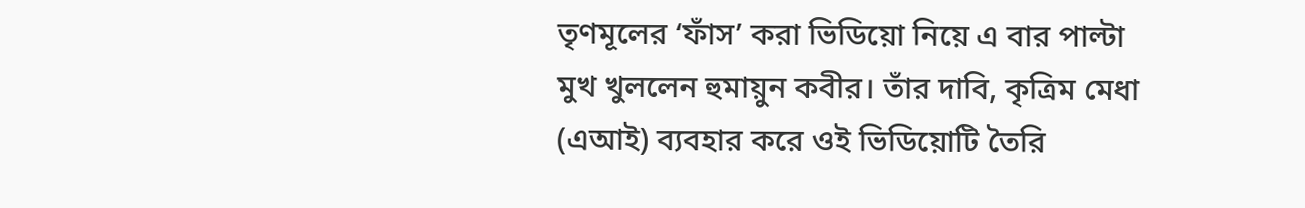তৃণমূলের ‘ফাঁস’ করা ভিডিয়ো নিয়ে এ বার পাল্টা মুখ খুললেন হুমায়ুন কবীর। তাঁর দাবি, কৃত্রিম মেধা (এআই) ব্যবহার করে ওই ভিডিয়োটি তৈরি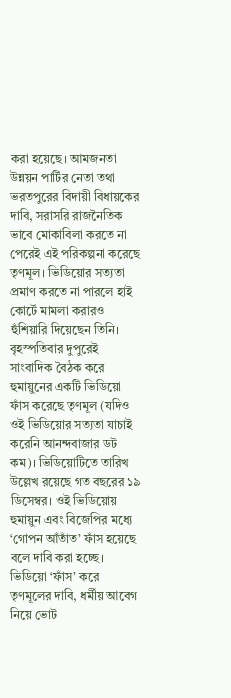করা হয়েছে। আমজনতা উন্নয়ন পার্টির নেতা তথা ভরতপুরের বিদায়ী বিধায়কের দাবি, সরাসরি রাজনৈতিক ভাবে মোকাবিলা করতে না পেরেই এই পরিকল্পনা করেছে তৃণমূল। ভিডিয়োর সত্যতা প্রমাণ করতে না পারলে হাই কোর্টে মামলা করারও হুঁশিয়ারি দিয়েছেন তিনি।
বৃহস্পতিবার দুপুরেই সাংবাদিক বৈঠক করে হুমায়ুনের একটি ভিডিয়ো ফাঁস করেছে তৃণমূল (যদিও ওই ভিডিয়োর সত্যতা যাচাই করেনি আনন্দবাজার ডট কম)। ভিডিয়োটিতে তারিখ উল্লেখ রয়েছে গত বছরের ১৯ ডিসেম্বর। ওই ভিডিয়োয় হুমায়ুন এবং বিজেপির মধ্যে ‘গোপন আঁতাঁত’ ফাঁস হয়েছে বলে দাবি করা হচ্ছে। ভিডিয়ো ‘ফাঁস’ করে তৃণমূলের দাবি, ধর্মীয় আবেগ নিয়ে ভোট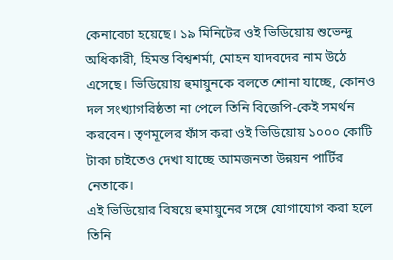কেনাবেচা হয়েছে। ১৯ মিনিটের ওই ভিডিয়োয় শুভেন্দু অধিকারী, হিমন্ত বিশ্বশর্মা, মোহন যাদবদের নাম উঠে এসেছে। ভিডিয়োয় হুমায়ুনকে বলতে শোনা যাচ্ছে, কোনও দল সংখ্যাগরিষ্ঠতা না পেলে তিনি বিজেপি-কেই সমর্থন করবেন। তৃণমূলের ফাঁস করা ওই ভিডিয়োয় ১০০০ কোটি টাকা চাইতেও দেখা যাচ্ছে আমজনতা উন্নয়ন পার্টির নেতাকে।
এই ভিডিয়োর বিষয়ে হুমায়ুনের সঙ্গে যোগাযোগ করা হলে তিনি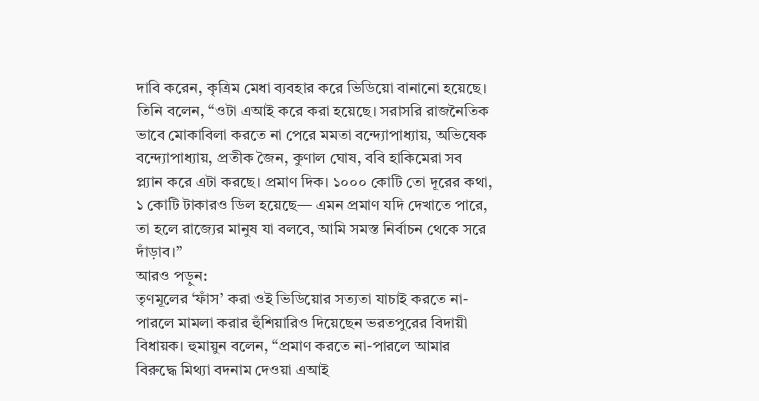দাবি করেন, কৃত্রিম মেধা ব্যবহার করে ভিডিয়ো বানানো হয়েছে। তিনি বলেন, “ওটা এআই করে করা হয়েছে। সরাসরি রাজনৈতিক ভাবে মোকাবিলা করতে না পেরে মমতা বন্দ্যোপাধ্যায়, অভিষেক বন্দ্যোপাধ্যায়, প্রতীক জৈন, কুণাল ঘোষ, ববি হাকিমেরা সব প্ল্যান করে এটা করছে। প্রমাণ দিক। ১০০০ কোটি তো দূরের কথা, ১ কোটি টাকারও ডিল হয়েছে— এমন প্রমাণ যদি দেখাতে পারে, তা হলে রাজ্যের মানুষ যা বলবে, আমি সমস্ত নির্বাচন থেকে সরে দাঁড়াব।”
আরও পড়ুন:
তৃণমূলের ‘ফাঁস’ করা ওই ভিডিয়োর সত্যতা যাচাই করতে না-পারলে মামলা করার হুঁশিয়ারিও দিয়েছেন ভরতপুরের বিদায়ী বিধায়ক। হুমায়ুন বলেন, “প্রমাণ করতে না-পারলে আমার বিরুদ্ধে মিথ্যা বদনাম দেওয়া এআই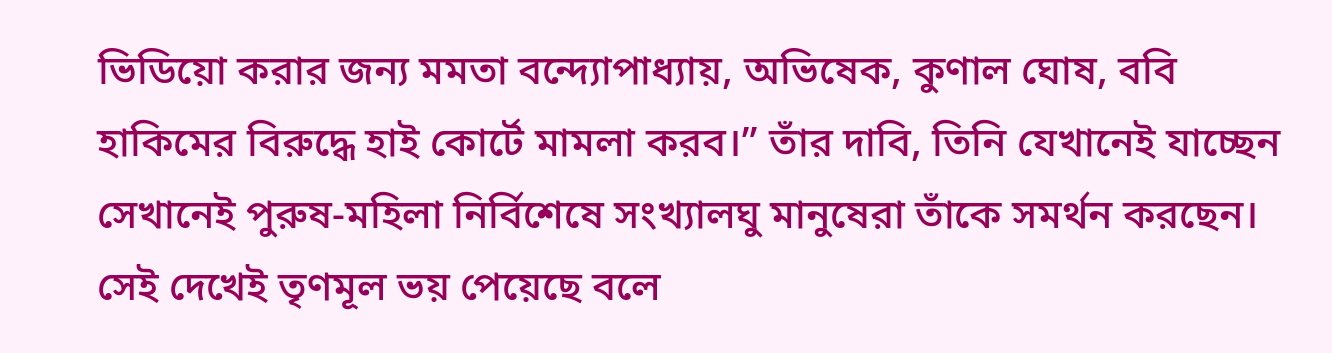ভিডিয়ো করার জন্য মমতা বন্দ্যোপাধ্যায়, অভিষেক, কুণাল ঘোষ, ববি হাকিমের বিরুদ্ধে হাই কোর্টে মামলা করব।” তাঁর দাবি, তিনি যেখানেই যাচ্ছেন সেখানেই পুরুষ-মহিলা নির্বিশেষে সংখ্যালঘু মানুষেরা তাঁকে সমর্থন করছেন। সেই দেখেই তৃণমূল ভয় পেয়েছে বলে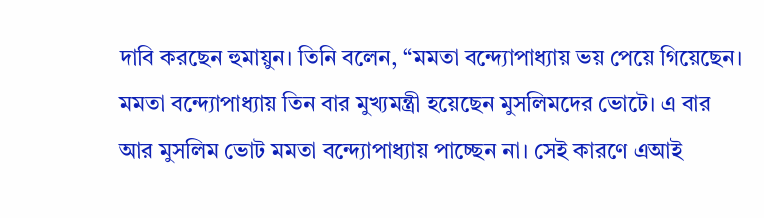দাবি করছেন হুমায়ুন। তিনি বলেন, “মমতা বন্দ্যোপাধ্যায় ভয় পেয়ে গিয়েছেন। মমতা বন্দ্যোপাধ্যায় তিন বার মুখ্যমন্ত্রী হয়েছেন মুসলিমদের ভোটে। এ বার আর মুসলিম ভোট মমতা বন্দ্যোপাধ্যায় পাচ্ছেন না। সেই কারণে এআই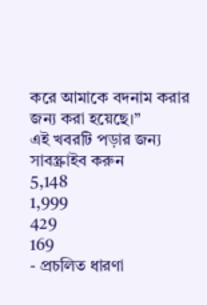করে আমাকে বদনাম করার জন্য করা হয়েছে।”
এই খবরটি পড়ার জন্য সাবস্ক্রাইব করুন
5,148
1,999
429
169
- প্রচলিত ধারণা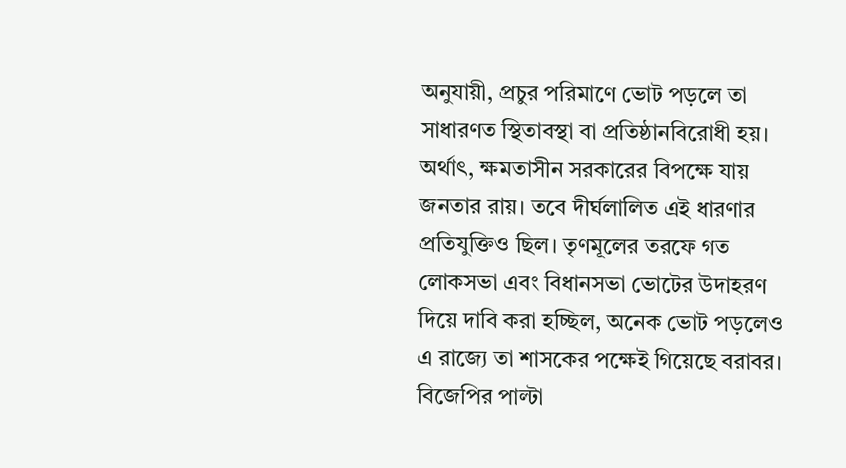অনুযায়ী, প্রচুর পরিমাণে ভোট পড়লে তা সাধারণত স্থিতাবস্থা বা প্রতিষ্ঠানবিরোধী হয়। অর্থাৎ, ক্ষমতাসীন সরকারের বিপক্ষে যায় জনতার রায়। তবে দীর্ঘলালিত এই ধারণার প্রতিযুক্তিও ছিল। তৃণমূলের তরফে গত লোকসভা এবং বিধানসভা ভোটের উদাহরণ দিয়ে দাবি করা হচ্ছিল, অনেক ভোট পড়লেও এ রাজ্যে তা শাসকের পক্ষেই গিয়েছে বরাবর। বিজেপির পাল্টা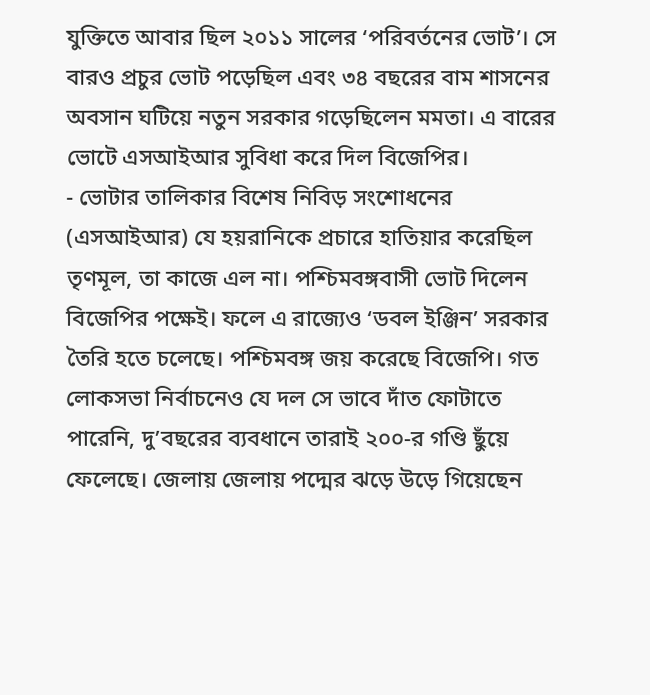যুক্তিতে আবার ছিল ২০১১ সালের ‘পরিবর্তনের ভোট’। সে বারও প্রচুর ভোট পড়েছিল এবং ৩৪ বছরের বাম শাসনের অবসান ঘটিয়ে নতুন সরকার গড়েছিলেন মমতা। এ বারের ভোটে এসআইআর সুবিধা করে দিল বিজেপির।
- ভোটার তালিকার বিশেষ নিবিড় সংশোধনের (এসআইআর) যে হয়রানিকে প্রচারে হাতিয়ার করেছিল তৃণমূল, তা কাজে এল না। পশ্চিমবঙ্গবাসী ভোট দিলেন বিজেপির পক্ষেই। ফলে এ রাজ্যেও ‘ডবল ইঞ্জিন’ সরকার তৈরি হতে চলেছে। পশ্চিমবঙ্গ জয় করেছে বিজেপি। গত লোকসভা নির্বাচনেও যে দল সে ভাবে দাঁত ফোটাতে পারেনি, দু’বছরের ব্যবধানে তারাই ২০০-র গণ্ডি ছুঁয়ে ফেলেছে। জেলায় জেলায় পদ্মের ঝড়ে উড়ে গিয়েছেন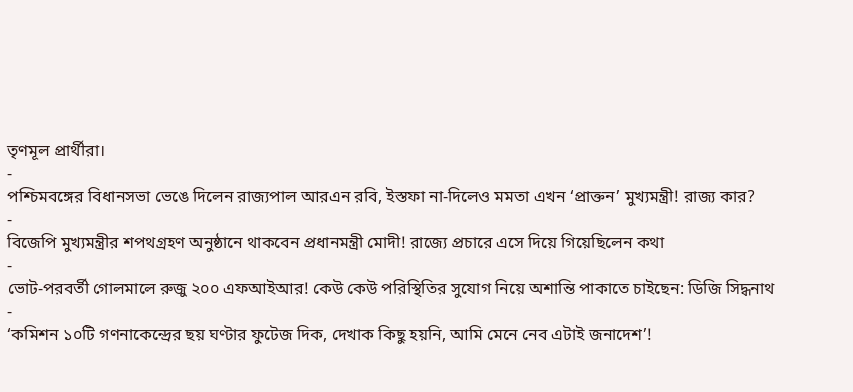তৃণমূল প্রার্থীরা।
-
পশ্চিমবঙ্গের বিধানসভা ভেঙে দিলেন রাজ্যপাল আরএন রবি, ইস্তফা না-দিলেও মমতা এখন ‘প্রাক্তন’ মুখ্যমন্ত্রী! রাজ্য কার?
-
বিজেপি মুখ্যমন্ত্রীর শপথগ্রহণ অনুষ্ঠানে থাকবেন প্রধানমন্ত্রী মোদী! রাজ্যে প্রচারে এসে দিয়ে গিয়েছিলেন কথা
-
ভোট-পরবর্তী গোলমালে রুজু ২০০ এফআইআর! কেউ কেউ পরিস্থিতির সুযোগ নিয়ে অশান্তি পাকাতে চাইছেন: ডিজি সিদ্ধনাথ
-
‘কমিশন ১০টি গণনাকেন্দ্রের ছয় ঘণ্টার ফুটেজ দিক, দেখাক কিছু হয়নি, আমি মেনে নেব এটাই জনাদেশ’!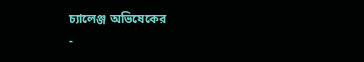চ্যালেঞ্জ অভিষেকের
-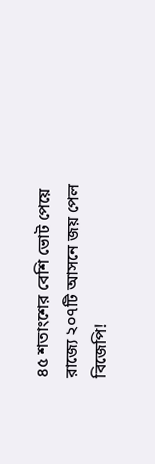৪৫ শতাংশের বেশি ভোট পেয়ে রাজ্যে ২০৭টি আসনে জয় পেল বিজেপি!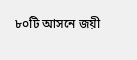৮০টি আসনে জয়ী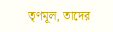তৃণমূল, তাদের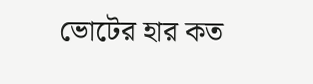ভোটের হার কত